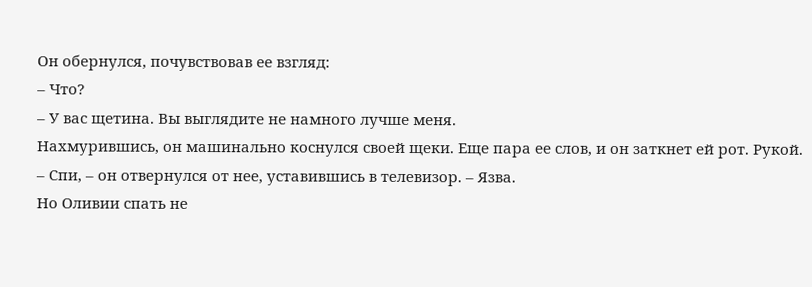Он обернулся, почувствовав ее взгляд:
– Что?
– У вас щетина. Вы выглядите не намного лучше меня.
Нахмурившись, он машинально коснулся своей щеки. Еще пара ее слов, и он заткнет ей рот. Рукой.
– Спи, – он отвернулся от нее, уставившись в телевизор. – Язва.
Но Оливии спать не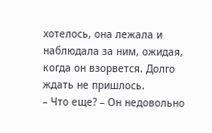хотелось, она лежала и наблюдала за ним, ожидая, когда он взорвется. Долго ждать не пришлось.
– Что еще? – Он недовольно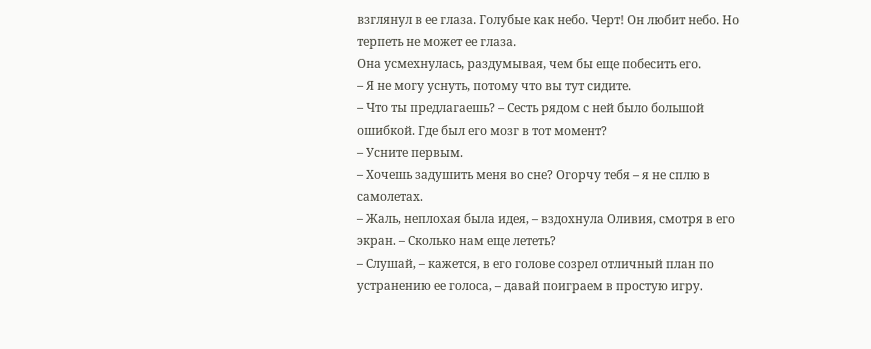взглянул в ее глаза. Голубые как небо. Черт! Он любит небо. Но терпеть не может ее глаза.
Она усмехнулась, раздумывая, чем бы еще побесить его.
– Я не могу уснуть, потому что вы тут сидите.
– Что ты предлагаешь? – Сесть рядом с ней было большой ошибкой. Где был его мозг в тот момент?
– Усните первым.
– Хочешь задушить меня во сне? Огорчу тебя – я не сплю в самолетах.
– Жаль, неплохая была идея, – вздохнула Оливия, смотря в его экран. – Сколько нам еще лететь?
– Слушай, – кажется, в его голове созрел отличный план по устранению ее голоса, – давай поиграем в простую игру.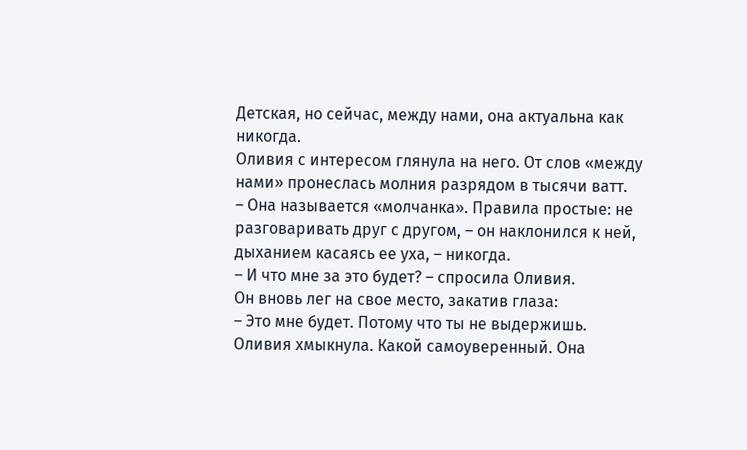Детская, но сейчас, между нами, она актуальна как никогда.
Оливия с интересом глянула на него. От слов «между нами» пронеслась молния разрядом в тысячи ватт.
– Она называется «молчанка». Правила простые: не разговаривать друг с другом, – он наклонился к ней, дыханием касаясь ее уха, – никогда.
– И что мне за это будет? – спросила Оливия.
Он вновь лег на свое место, закатив глаза:
– Это мне будет. Потому что ты не выдержишь.
Оливия хмыкнула. Какой самоуверенный. Она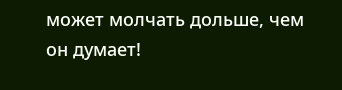может молчать дольше, чем он думает!